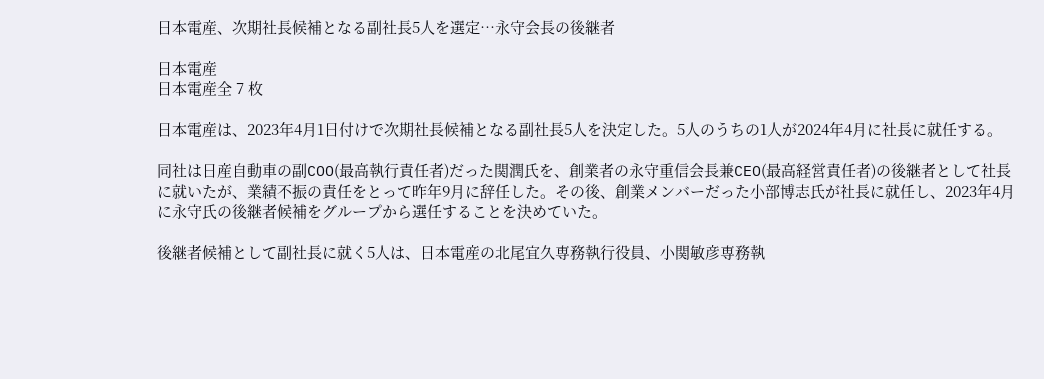日本電産、次期社長候補となる副社長5人を選定…永守会長の後継者

日本電産
日本電産全 7 枚

日本電産は、2023年4月1日付けで次期社長候補となる副社長5人を決定した。5人のうちの1人が2024年4月に社長に就任する。

同社は日産自動車の副COO(最高執行責任者)だった関潤氏を、創業者の永守重信会長兼CEO(最高経営責任者)の後継者として社長に就いたが、業績不振の責任をとって昨年9月に辞任した。その後、創業メンバーだった小部博志氏が社長に就任し、2023年4月に永守氏の後継者候補をグループから選任することを決めていた。

後継者候補として副社長に就く5人は、日本電産の北尾宜久専務執行役員、小関敏彦専務執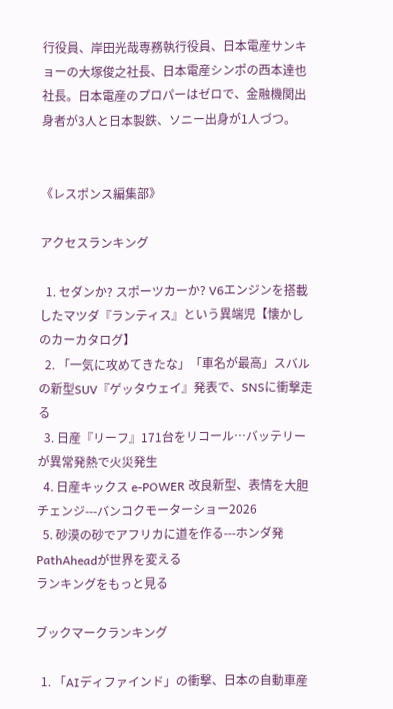行役員、岸田光哉専務執行役員、日本電産サンキョーの大塚俊之社長、日本電産シンポの西本達也社長。日本電産のプロパーはゼロで、金融機関出身者が3人と日本製鉄、ソニー出身が1人づつ。


《レスポンス編集部》

アクセスランキング

  1. セダンか? スポーツカーか? V6エンジンを搭載したマツダ『ランティス』という異端児【懐かしのカーカタログ】
  2. 「一気に攻めてきたな」「車名が最高」スバルの新型SUV『ゲッタウェイ』発表で、SNSに衝撃走る
  3. 日産『リーフ』171台をリコール…バッテリーが異常発熱で火災発生
  4. 日産キックス e-POWER 改良新型、表情を大胆チェンジ---バンコクモーターショー2026
  5. 砂漠の砂でアフリカに道を作る---ホンダ発PathAheadが世界を変える
ランキングをもっと見る

ブックマークランキング

  1. 「AIディファインド」の衝撃、日本の自動車産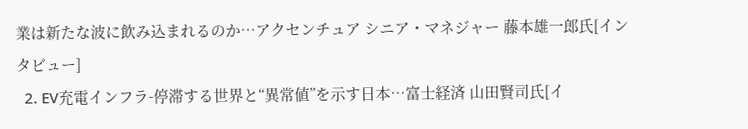業は新たな波に飲み込まれるのか…アクセンチュア シニア・マネジャー 藤本雄一郎氏[インタビュー]
  2. EV充電インフラ-停滞する世界と“異常値”を示す日本…富士経済 山田賢司氏[イ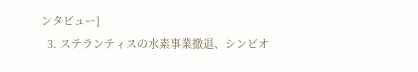ンタビュー]
  3. ステランティスの水素事業撤退、シンビオ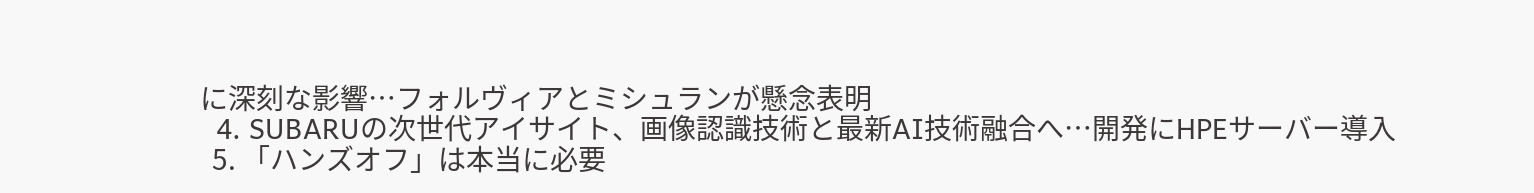に深刻な影響…フォルヴィアとミシュランが懸念表明
  4. SUBARUの次世代アイサイト、画像認識技術と最新AI技術融合へ…開発にHPEサーバー導入
  5. 「ハンズオフ」は本当に必要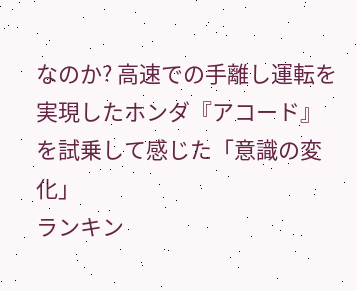なのか? 高速での手離し運転を実現したホンダ『アコード』を試乗して感じた「意識の変化」
ランキン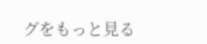グをもっと見る